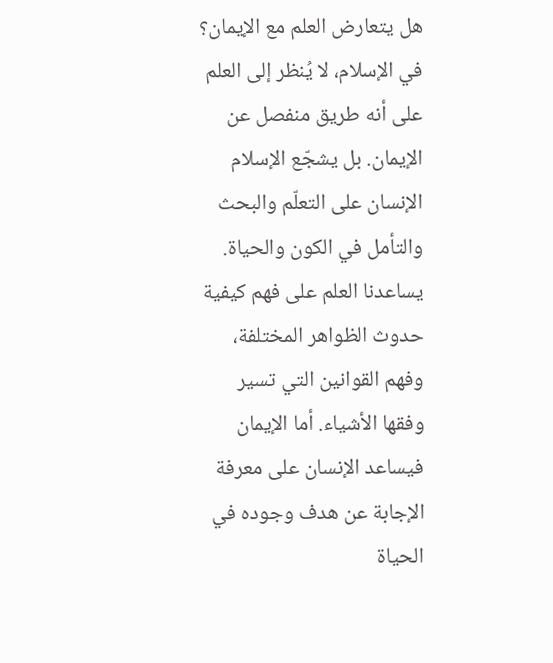هل يتعارض العلم مع الإيمان؟
في الإسلام، لا يُنظر إلى العلم على أنه طريق منفصل عن الإيمان. بل يشجّع الإسلام الإنسان على التعلّم والبحث والتأمل في الكون والحياة.
يساعدنا العلم على فهم كيفية حدوث الظواهر المختلفة، وفهم القوانين التي تسير وفقها الأشياء. أما الإيمان فيساعد الإنسان على معرفة الإجابة عن هدف وجوده في الحياة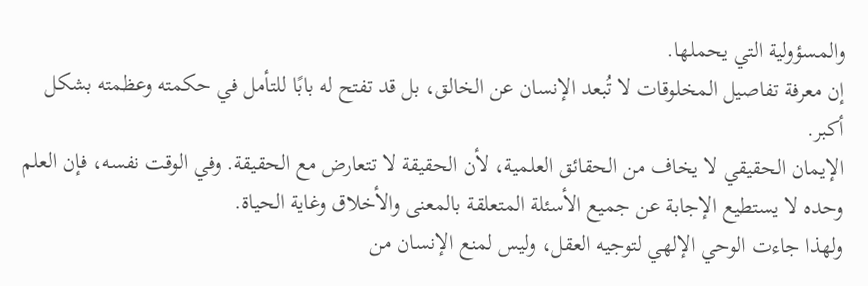والمسؤولية التي يحملها.
إن معرفة تفاصيل المخلوقات لا تُبعد الإنسان عن الخالق، بل قد تفتح له بابًا للتأمل في حكمته وعظمته بشكل أكبر.
الإيمان الحقيقي لا يخاف من الحقائق العلمية، لأن الحقيقة لا تتعارض مع الحقيقة. وفي الوقت نفسه، فإن العلم وحده لا يستطيع الإجابة عن جميع الأسئلة المتعلقة بالمعنى والأخلاق وغاية الحياة.
ولهذا جاءت الوحي الإلهي لتوجيه العقل، وليس لمنع الإنسان من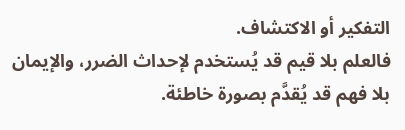التفكير أو الاكتشاف.
فالعلم بلا قيم قد يُستخدم لإحداث الضرر، والإيمان بلا فهم قد يُقدَّم بصورة خاطئة.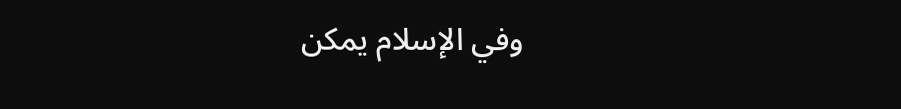وفي الإسلام يمكن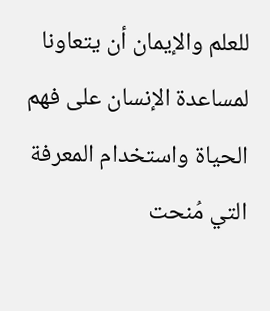للعلم والإيمان أن يتعاونا لمساعدة الإنسان على فهم الحياة واستخدام المعرفة التي مُنحت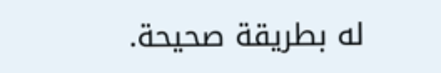له بطريقة صحيحة.